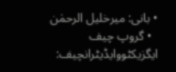• بانی: میرخلیل الرحمٰن
  • گروپ چیف ایگزیکٹووایڈیٹرانچیف: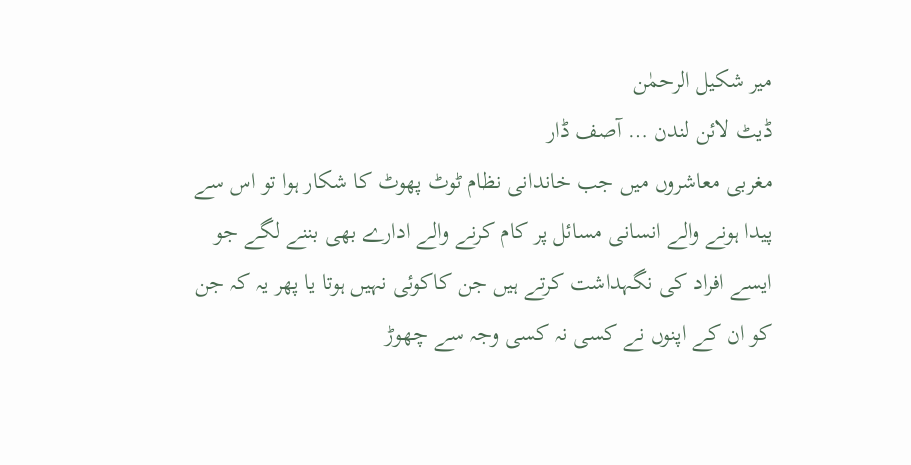میر شکیل الرحمٰن
ڈیٹ لائن لندن … آصف ڈار
مغربی معاشروں میں جب خاندانی نظام ٹوٹ پھوٹ کا شکار ہوا تو اس سے پیدا ہونے والے انسانی مسائل پر کام کرنے والے ادارے بھی بننے لگے جو ایسے افراد کی نگہداشت کرتے ہیں جن کاکوئی نہیں ہوتا یا پھر یہ کہ جن کو ان کے اپنوں نے کسی نہ کسی وجہ سے چھوڑ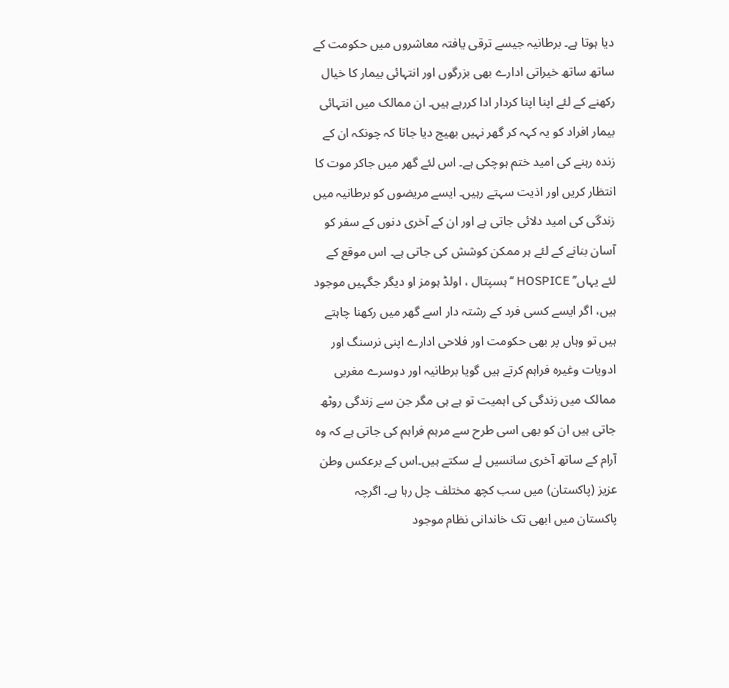دیا ہوتا ہے۔ برطانیہ جیسے ترقی یافتہ معاشروں میں حکومت کے ساتھ ساتھ خیراتی ادارے بھی بزرگوں اور انتہائی بیمار کا خیال رکھنے کے لئے اپنا اپنا کردار ادا کررہے ہیں۔ ان ممالک میں انتہائی بیمار افراد کو یہ کہہ کر گھر نہیں بھیج دیا جاتا کہ چونکہ ان کے زندہ رہنے کی امید ختم ہوچکی ہے۔ اس لئے گھر میں جاکر موت کا انتظار کریں اور اذیت سہتے رہیں۔ ایسے مریضوں کو برطانیہ میں زندگی کی امید دلائی جاتی ہے اور ان کے آخری دنوں کے سفر کو آسان بنانے کے لئے ہر ممکن کوشش کی جاتی ہے۔ اس موقع کے لئے یہاں’’ HOSPICE ‘‘ہسپتال ، اولڈ ہومز او دیگر جگہیں موجود ہیں، اگر ایسے کسی فرد کے رشتہ دار اسے گھر میں رکھنا چاہتے ہیں تو وہاں پر بھی حکومت اور فلاحی ادارے اپنی نرسنگ اور ادویات وغیرہ فراہم کرتے ہیں گویا برطانیہ اور دوسرے مغربی ممالک میں زندگی کی اہمیت تو ہے ہی مگر جن سے زندگی روٹھ جاتی ہیں ان کو بھی اسی طرح سے مرہم فراہم کی جاتی ہے کہ وہ آرام کے ساتھ آخری سانسیں لے سکتے ہیں۔اس کے برعکس وطن عزیز (پاکستان) میں سب کچھ مختلف چل رہا ہے۔ اگرچہ پاکستان میں ابھی تک خاندانی نظام موجود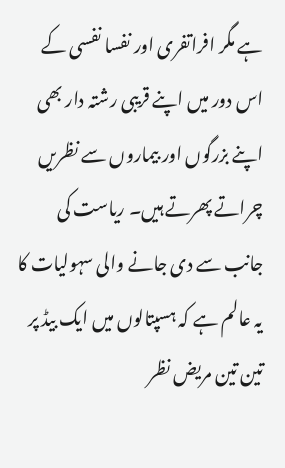ہے مگر افراتفری اور نفسا نفسی کے اس دور میں اپنے قریبی رشتہ دار بھی اپنے بزرگوں اور بیماروں سے نظریں چراتے پھرتے ہیں۔ ریاست کی جانب سے دی جانے والی سہولیات کا یہ عالم ہے کہ ہسپتالوں میں ایک بیڈ پر تین تین مریض نظر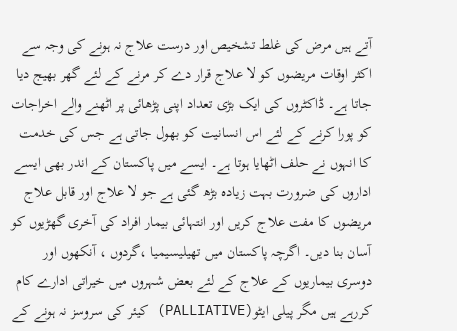آتے ہیں مرض کی غلط تشخیص اور درست علاج نہ ہونے کی وجہ سے اکثر اوقات مریضوں کو لا علاج قرار دے کر مرنے کے لئے گھر بھیج دیا جاتا ہے۔ ڈاکٹروں کی ایک بڑی تعداد اپنی پڑھائی پر اٹھنے والے اخراجات کو پورا کرنے کے لئے اس انسانیت کو بھول جاتی ہے جس کی خدمت کا انہوں نے حلف اٹھایا ہوتا ہے۔ ایسے میں پاکستان کے اندر بھی ایسے اداروں کی ضرورت بہت زیادہ بڑھ گئی ہے جو لا علاج اور قابل علاج مریضوں کا مفت علاج کریں اور انتہائی بیمار افراد کی آخری گھڑیوں کو آسان بنا دیں۔ اگرچہ پاکستان میں تھیلیسیمیا ،گردوں ، آنکھوں اور دوسری بیماریوں کے علاج کے لئے بعض شہروں میں خیراتی ادارے کام کررہے ہیں مگر پیلی ایٹو(PALLIATIVE) کیئر کی سروسز نہ ہونے کے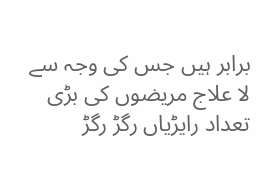برابر ہیں جس کی وجہ سے لا علاج مریضوں کی بڑی تعداد رایڑیاں رگڑ رگڑ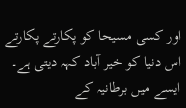اور کسی مسیحا کو پکارتے پکارتے اس دنیا کو خیر آباد کہہ دیتی ہے۔ ایسے میں برطانیہ کے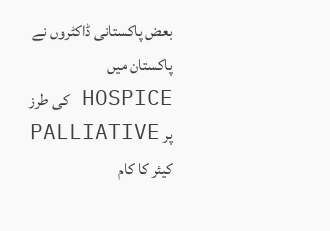بعض پاکستانی ڈاکٹروں نے پاکستان میں HOSPICE کی طرز پر PALLIATIVE کیئر کا کام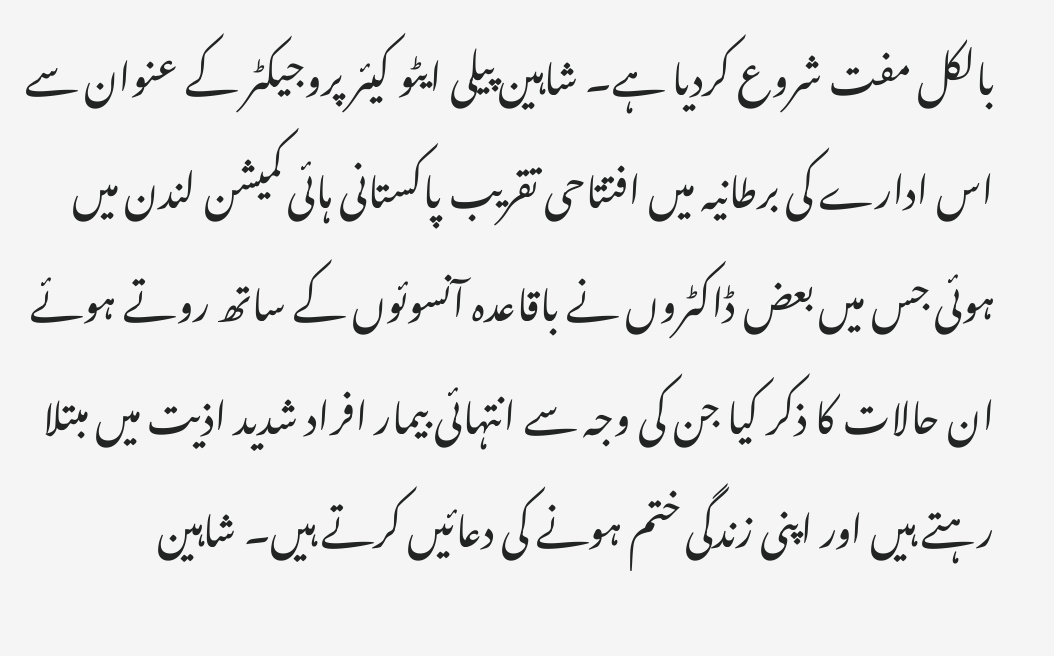بالکل مفت شروع کردیا ہے۔ شاہین پیلی ایٹو کیئر پروجیکٹر کے عنوان سے اس ادارے کی برطانیہ میں افتتاحی تقریب پاکستانی ہائی کمیشن لندن میں ہوئی جس میں بعض ڈاکٹروں نے باقاعدہ آنسوئوں کے ساتھ روتے ہوئے ان حالات کا ذکر کیا جن کی وجہ سے انتہائی بیمار افراد شدید اذیت میں مبتلا رہتے ہیں اور اپنی زندگی ختم ہونے کی دعائیں کرتے ہیں۔ شاہین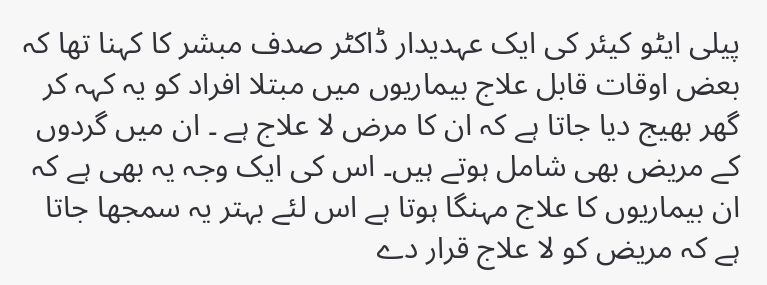پیلی ایٹو کیئر کی ایک عہدیدار ڈاکٹر صدف مبشر کا کہنا تھا کہ بعض اوقات قابل علاج بیماریوں میں مبتلا افراد کو یہ کہہ کر گھر بھیج دیا جاتا ہے کہ ان کا مرض لا علاج ہے ۔ ان میں گردوں کے مریض بھی شامل ہوتے ہیں۔ اس کی ایک وجہ یہ بھی ہے کہ ان بیماریوں کا علاج مہنگا ہوتا ہے اس لئے بہتر یہ سمجھا جاتا ہے کہ مریض کو لا علاج قرار دے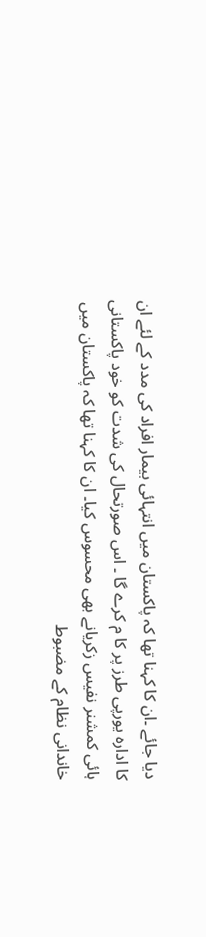دیا جائے ۔ان کا کہنا تھا کہ پاکستان میں انتہائی بیمار افراد کی مدد کے لئے ان کا ادارہ یورپی طرز پر کا م کرے گا ۔ اس صورتحال کی شدت کو خود پاکستانی ہائی کمشنر نفیس زکریانے بھی محسوس کیا۔ ان کا کہنا تھا کہ پاکستان میں خاندانی نظام کے مضبوط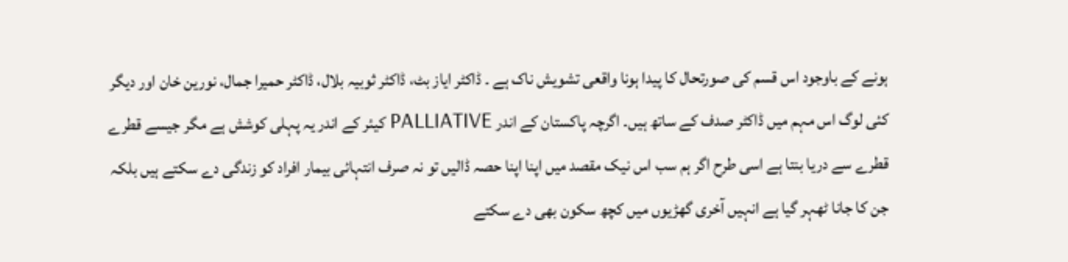ہونے کے باوجود اس قسم کی صورتحال کا پیدا ہونا واقعی تشویش ناک ہے ۔ ڈاکٹر ایاز بٹ، ڈاکٹر ثوبیہ بلال، ڈاکٹر حمیرا جمال، نورین خان اور دیگر کئی لوگ اس مہم میں ڈاکٹر صدف کے ساتھ ہیں۔ اگرچہ پاکستان کے اندر PALLIATIVE کیئر کے اندر یہ پہلی کوشش ہے مگر جیسے قطرے قطرے سے دریا بنتا ہے اسی طرح اگر ہم سب اس نیک مقصد میں اپنا اپنا حصہ ڈالیں تو نہ صرف انتہائی بیمار افراد کو زندگی دے سکتے ہیں بلکہ جن کا جانا ٹھہر گیا ہے انہیں آخری گھڑیوں میں کچھ سکون بھی دے سکتے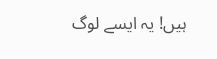ہیں! یہ ایسے لوگ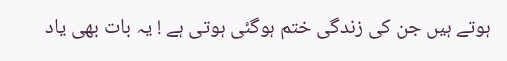ہوتے ہیں جن کی زندگی ختم ہوگئی ہوتی ہے ! یہ بات بھی یاد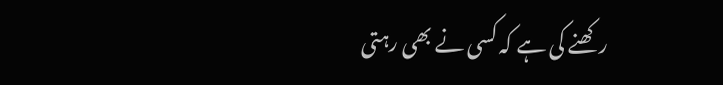رکھنے کی ہے کہ کسی نے بھی رہتی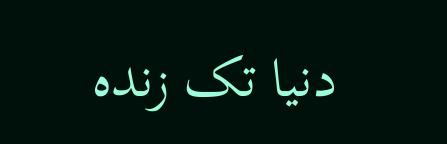دنیا تک زندہ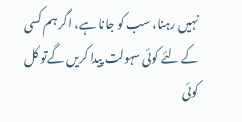نہیں رہنا، سب کو جانا ہے، اگر ہم کسی کے لئے کوئی سہولت پیدا کریں گےتو کل کوئی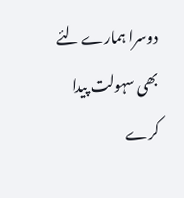دوسرا ہمارے لئے بھی سہولت پیدا کرے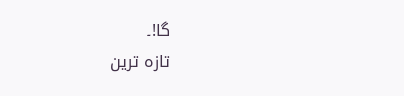گا!۔
تازہ ترین